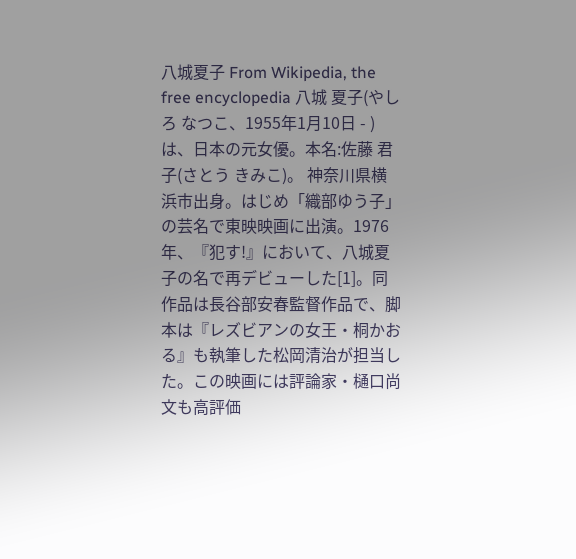八城夏子 From Wikipedia, the free encyclopedia 八城 夏子(やしろ なつこ、1955年1月10日 - )は、日本の元女優。本名:佐藤 君子(さとう きみこ)。 神奈川県横浜市出身。はじめ「織部ゆう子」の芸名で東映映画に出演。1976年、『犯す!』において、八城夏子の名で再デビューした[1]。同作品は長谷部安春監督作品で、脚本は『レズビアンの女王・桐かおる』も執筆した松岡清治が担当した。この映画には評論家・樋口尚文も高評価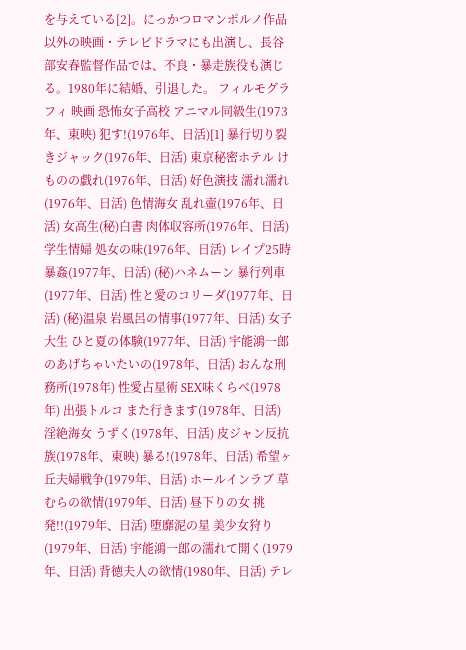を与えている[2]。にっかつロマンポルノ作品以外の映画・テレビドラマにも出演し、長谷部安春監督作品では、不良・暴走族役も演じる。1980年に結婚、引退した。 フィルモグラフィ 映画 恐怖女子高校 アニマル同級生(1973年、東映) 犯す!(1976年、日活)[1] 暴行切り裂きジャック(1976年、日活) 東京秘密ホテル けものの戯れ(1976年、日活) 好色演技 濡れ濡れ(1976年、日活) 色情海女 乱れ壷(1976年、日活) 女高生(秘)白書 肉体収容所(1976年、日活) 学生情婦 処女の味(1976年、日活) レイプ25時 暴姦(1977年、日活) (秘)ハネムーン 暴行列車(1977年、日活) 性と愛のコリーダ(1977年、日活) (秘)温泉 岩風呂の情事(1977年、日活) 女子大生 ひと夏の体験(1977年、日活) 宇能鴻一郎のあげちゃいたいの(1978年、日活) おんな刑務所(1978年) 性愛占星術 SEX味くらべ(1978年) 出張トルコ また行きます(1978年、日活) 淫絶海女 うずく(1978年、日活) 皮ジャン反抗族(1978年、東映) 暴る!(1978年、日活) 希望ヶ丘夫婦戦争(1979年、日活) ホールインラブ 草むらの欲情(1979年、日活) 昼下りの女 挑発!!(1979年、日活) 堕靡泥の星 美少女狩り(1979年、日活) 宇能鴻一郎の濡れて開く(1979年、日活) 背徳夫人の欲情(1980年、日活) テレ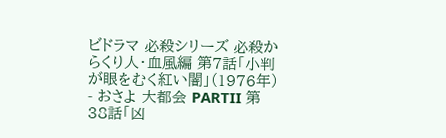ビドラマ 必殺シリーズ 必殺からくり人・血風編 第7話「小判が眼をむく紅い闇」(1976年) - おさよ 大都会 PARTII 第38話「凶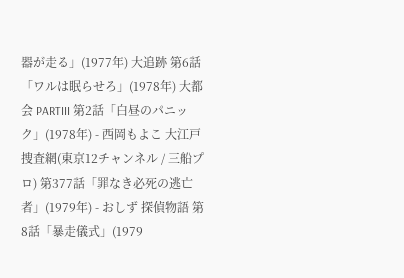器が走る」(1977年) 大追跡 第6話「ワルは眠らせろ」(1978年) 大都会 PARTIII 第2話「白昼のパニック」(1978年) - 西岡もよこ 大江戸捜査網(東京12チャンネル / 三船プロ) 第377話「罪なき必死の逃亡者」(1979年) - おしず 探偵物語 第8話「暴走儀式」(1979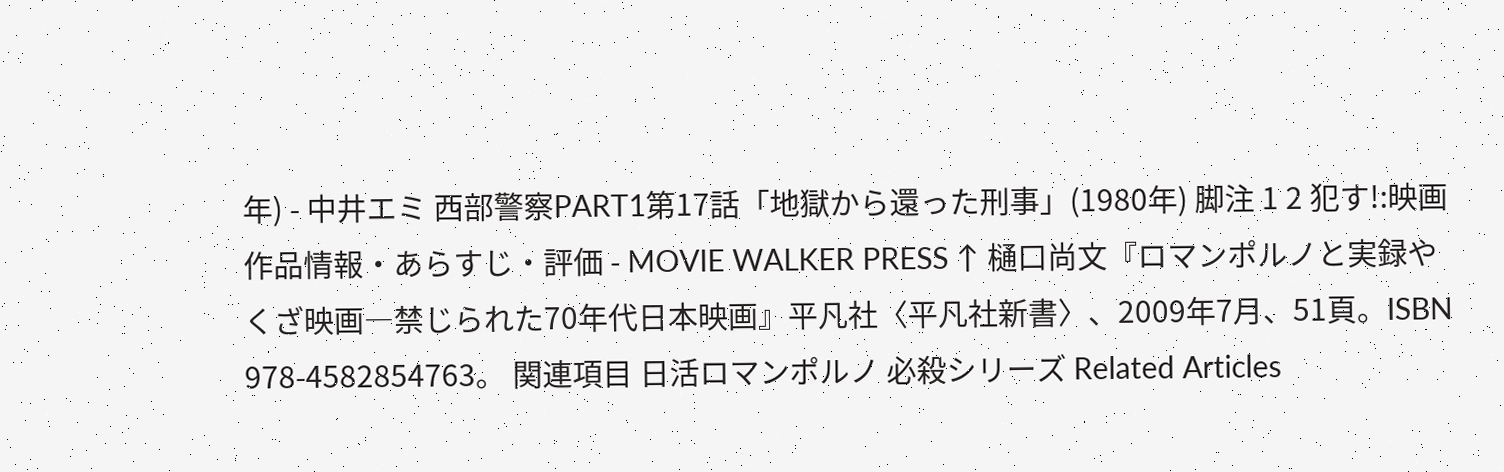年) - 中井エミ 西部警察PART1第17話「地獄から還った刑事」(1980年) 脚注 1 2 犯す!:映画作品情報・あらすじ・評価 - MOVIE WALKER PRESS ↑ 樋口尚文『ロマンポルノと実録やくざ映画―禁じられた70年代日本映画』平凡社〈平凡社新書〉、2009年7月、51頁。ISBN 978-4582854763。 関連項目 日活ロマンポルノ 必殺シリーズ Related Articles